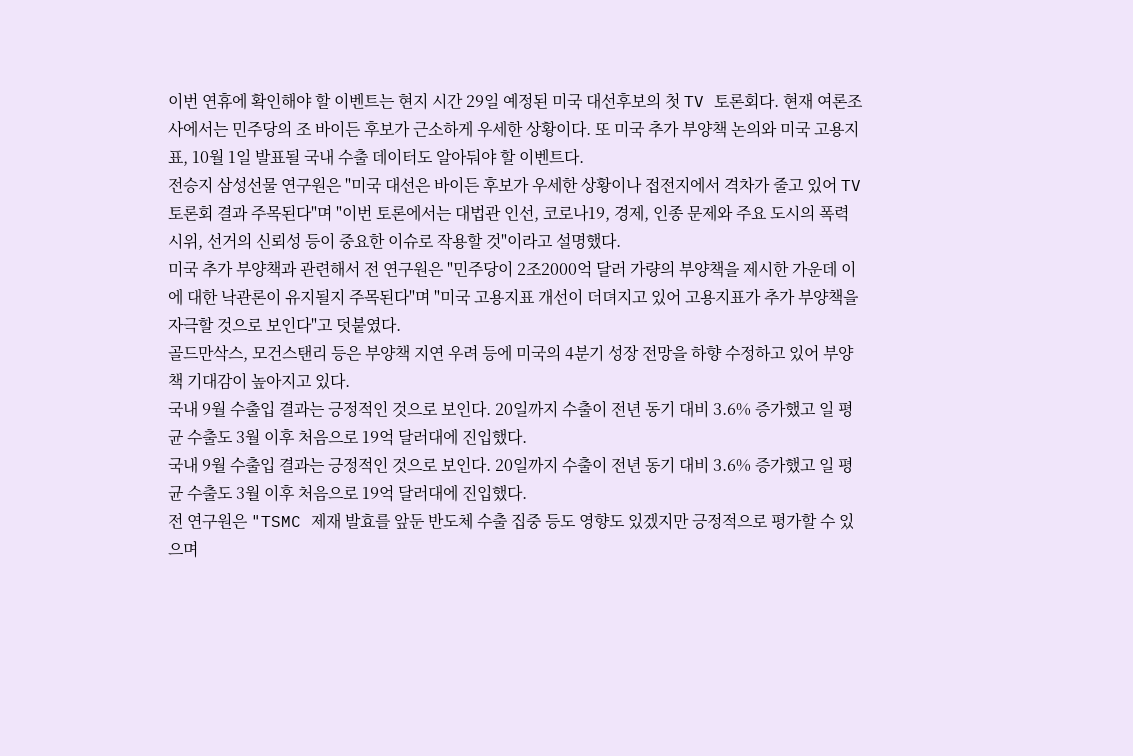이번 연휴에 확인해야 할 이벤트는 현지 시간 29일 예정된 미국 대선후보의 첫 TV 토론회다. 현재 여론조사에서는 민주당의 조 바이든 후보가 근소하게 우세한 상황이다. 또 미국 추가 부양책 논의와 미국 고용지표, 10월 1일 발표될 국내 수출 데이터도 알아둬야 할 이벤트다.
전승지 삼성선물 연구원은 "미국 대선은 바이든 후보가 우세한 상황이나 접전지에서 격차가 줄고 있어 TV 토론회 결과 주목된다"며 "이번 토론에서는 대법관 인선, 코로나19, 경제, 인종 문제와 주요 도시의 폭력 시위, 선거의 신뢰성 등이 중요한 이슈로 작용할 것"이라고 설명했다.
미국 추가 부양책과 관련해서 전 연구원은 "민주당이 2조2000억 달러 가량의 부양책을 제시한 가운데 이에 대한 낙관론이 유지될지 주목된다"며 "미국 고용지표 개선이 더뎌지고 있어 고용지표가 추가 부양책을 자극할 것으로 보인다"고 덧붙였다.
골드만삭스, 모건스탠리 등은 부양책 지연 우려 등에 미국의 4분기 성장 전망을 하향 수정하고 있어 부양책 기대감이 높아지고 있다.
국내 9월 수출입 결과는 긍정적인 것으로 보인다. 20일까지 수출이 전년 동기 대비 3.6% 증가했고 일 평균 수출도 3월 이후 처음으로 19억 달러대에 진입했다.
국내 9월 수출입 결과는 긍정적인 것으로 보인다. 20일까지 수출이 전년 동기 대비 3.6% 증가했고 일 평균 수출도 3월 이후 처음으로 19억 달러대에 진입했다.
전 연구원은 "TSMC 제재 발효를 앞둔 반도체 수출 집중 등도 영향도 있겠지만 긍정적으로 평가할 수 있으며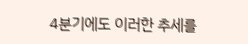4분기에도 이러한 추세를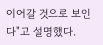이어갈 것으로 보인다"고 설명했다.